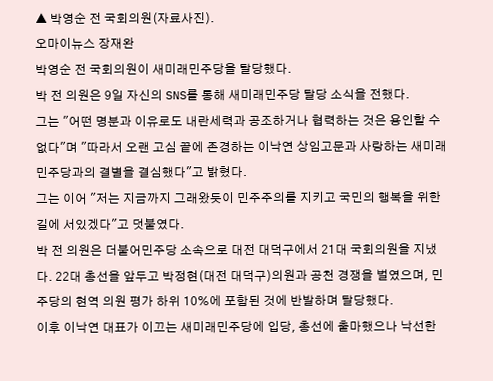▲ 박영순 전 국회의원(자료사진).
오마이뉴스 장재완
박영순 전 국회의원이 새미래민주당을 탈당했다.
박 전 의원은 9일 자신의 SNS를 통해 새미래민주당 탈당 소식을 전했다.
그는 "어떤 명분과 이유로도 내란세력과 공조하거나 협력하는 것은 용인할 수 없다"며 "따라서 오랜 고심 끝에 존경하는 이낙연 상임고문과 사랑하는 새미래민주당과의 결별을 결심했다"고 밝혔다.
그는 이어 "저는 지금까지 그래왔듯이 민주주의를 지키고 국민의 행복을 위한 길에 서있겠다"고 덧붙였다.
박 전 의원은 더불어민주당 소속으로 대전 대덕구에서 21대 국회의원을 지냈다. 22대 총선을 앞두고 박정현(대전 대덕구)의원과 공천 경쟁을 벌였으며, 민주당의 현역 의원 평가 하위 10%에 포함된 것에 반발하며 탈당했다.
이후 이낙연 대표가 이끄는 새미래민주당에 입당, 총선에 출마했으나 낙선한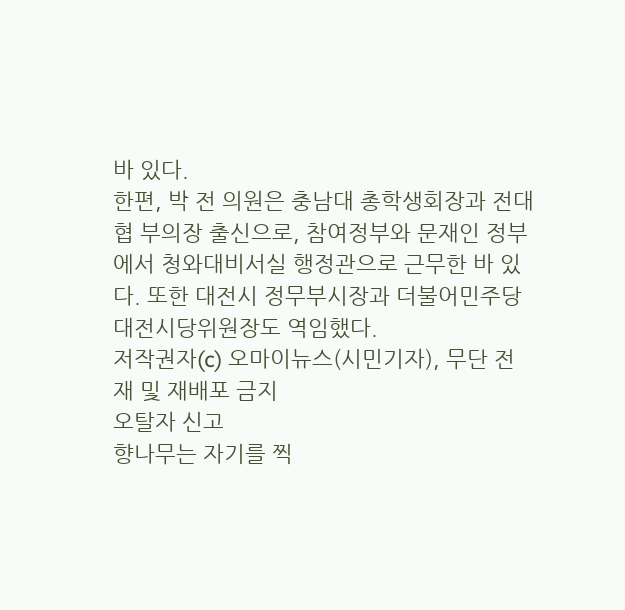바 있다.
한편, 박 전 의원은 충남대 총학생회장과 전대협 부의장 출신으로, 참여정부와 문재인 정부에서 청와대비서실 행정관으로 근무한 바 있다. 또한 대전시 정무부시장과 더불어민주당 대전시당위원장도 역임했다.
저작권자(c) 오마이뉴스(시민기자), 무단 전재 및 재배포 금지
오탈자 신고
향나무는 자기를 찍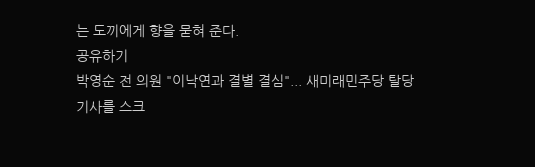는 도끼에게 향을 묻혀 준다.
공유하기
박영순 전 의원 "이낙연과 결별 결심"... 새미래민주당 탈당
기사를 스크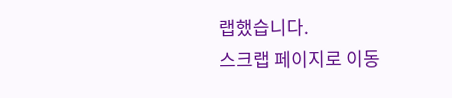랩했습니다.
스크랩 페이지로 이동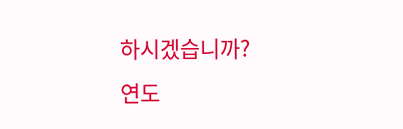하시겠습니까?
연도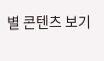별 콘텐츠 보기